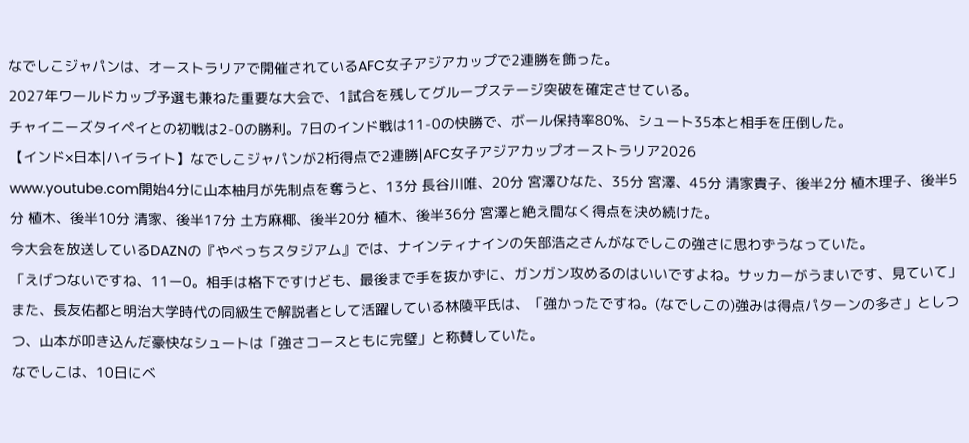なでしこジャパンは、オーストラリアで開催されているAFC女子アジアカップで2連勝を飾った。
2027年ワールドカップ予選も兼ねた重要な大会で、1試合を残してグループステージ突破を確定させている。
チャイニーズタイペイとの初戦は2-0の勝利。7日のインド戦は11-0の快勝で、ボール保持率80%、シュート35本と相手を圧倒した。
【インド×日本|ハイライト】なでしこジャパンが2桁得点で2連勝|AFC女子アジアカップオーストラリア2026
www.youtube.com開始4分に山本柚月が先制点を奪うと、13分 長谷川唯、20分 宮澤ひなた、35分 宮澤、45分 清家貴子、後半2分 植木理子、後半5分 植木、後半10分 清家、後半17分 土方麻椰、後半20分 植木、後半36分 宮澤と絶え間なく得点を決め続けた。
今大会を放送しているDAZNの『やべっちスタジアム』では、ナインティナインの矢部浩之さんがなでしこの強さに思わずうなっていた。
「えげつないですね、11ー0。相手は格下ですけども、最後まで手を抜かずに、ガンガン攻めるのはいいですよね。サッカーがうまいです、見ていて」
また、長友佑都と明治大学時代の同級生で解説者として活躍している林陵平氏は、「強かったですね。(なでしこの)強みは得点パターンの多さ」としつつ、山本が叩き込んだ豪快なシュートは「強さコースともに完璧」と称賛していた。
なでしこは、10日にベ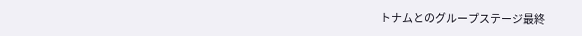トナムとのグループステージ最終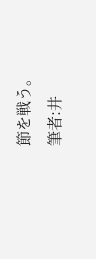節を戦う。
筆者:井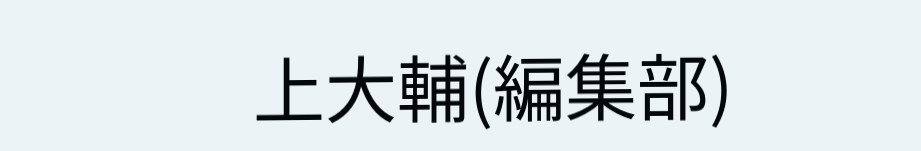上大輔(編集部)